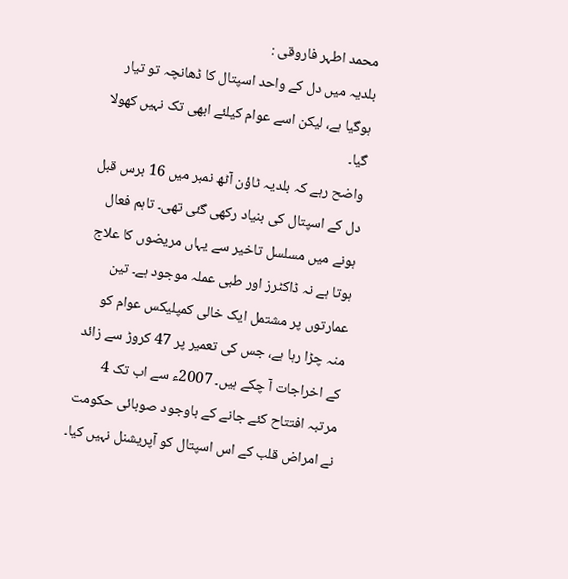محمد اطہر فاروقی :
بلدیہ میں دل کے واحد اسپتال کا ڈھانچہ تو تیار ہوگیا ہے، لیکن اسے عوام کیلئے ابھی تک نہیں کھولا گیا۔
واضح رہے کہ بلدیہ ٹاؤن آٹھ نمبر میں 16 برس قبل دل کے اسپتال کی بنیاد رکھی گئی تھی۔ تاہم فعال ہونے میں مسلسل تاخیر سے یہاں مریضوں کا علاج ہوتا ہے نہ ڈاکٹرز اور طبی عملہ موجود ہے۔ تین عمارتوں پر مشتمل ایک خالی کمپلیکس عوام کو منہ چڑا رہا ہے، جس کی تعمیر پر 47 کروڑ سے زائد کے اخراجات آ چکے ہیں۔ 2007ء سے اب تک 4 مرتبہ افتتاح کئے جانے کے باوجود صوبائی حکومت نے امراض قلب کے اس اسپتال کو آپریشنل نہیں کیا۔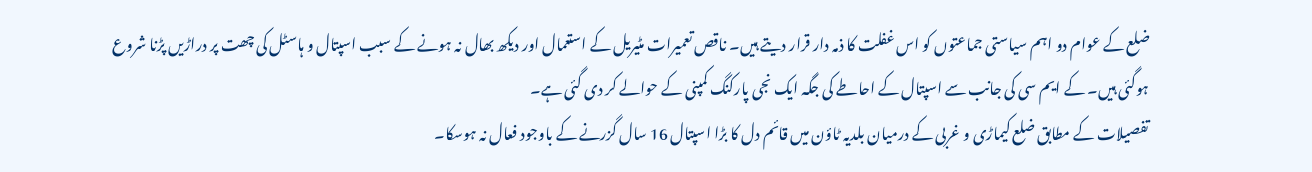ضلع کے عوام دو اہم سیاستی جماعتوں کو اس غفلت کا ذمہ دار قرار دیتے ہیں۔ ناقص تعمیرات مٹیریل کے استعمال اور دیکھ بھال نہ ہونے کے سبب اسپتال و ہاسٹل کی چھت پر دراڑیں پڑنا شروع ہوگئی ہیں۔ کے ایم سی کی جانب سے اسپتال کے احاطے کی جگہ ایک نجی پارکنگ کمپنی کے حوالے کر دی گئی ہے۔
تفصیلات کے مطابق ضلع کیماڑی و غربی کے درمیان بلدیہ ٹاؤن میں قائم دل کا بڑا اسپتال 16 سال گزرنے کے باوجود فعال نہ ہوسکا۔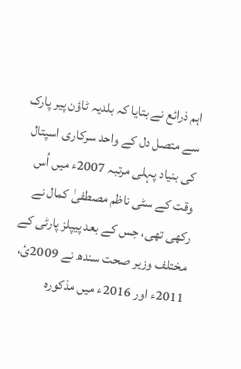اہم ذرائع نے بتایا کہ بلدیہ ٹاؤن پیر پارک سے متصل دل کے واحد سرکاری اسپتال کی بنیاد پہلی مرتبہ 2007ء میں اُس وقت کے سٹی ناظم مصطفیٰ کمال نے رکھی تھی، جس کے بعد پیپلز پارٹی کے مختلف وزیر صحت سندھ نے 2009ئ، 2011ء اور 2016ء میں مذکورہ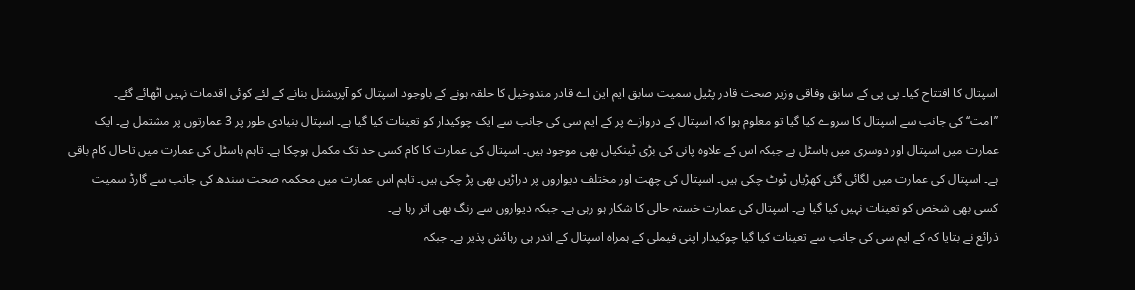اسپتال کا افتتاح کیا۔ پی پی کے سابق وفاقی وزیر صحت قادر پٹیل سمیت سابق ایم این اے قادر مندوخیل کا حلقہ ہونے کے باوجود اسپتال کو آپریشنل بنانے کے لئے کوئی اقدمات نہیں اٹھائے گئے۔
’’امت‘‘ کی جانب سے اسپتال کا سروے کیا گیا تو معلوم ہوا کہ اسپتال کے دروازے پر کے ایم سی کی جانب سے ایک چوکیدار کو تعینات کیا گیا ہے۔ اسپتال بنیادی طور پر 3 عمارتوں پر مشتمل ہے۔ ایک عمارت میں اسپتال اور دوسری میں ہاسٹل ہے جبکہ اس کے علاوہ پانی کی بڑی ٹینکیاں بھی موجود ہیں۔ اسپتال کی عمارت کا کام کسی حد تک مکمل ہوچکا ہے۔ تاہم ہاسٹل کی عمارت میں تاحال کام باقی ہے۔ اسپتال کی عمارت میں لگائی گئی کھڑیاں ٹوٹ چکی ہیں۔ اسپتال کی چھت اور مختلف دیواروں پر دراڑیں بھی پڑ چکی ہیں۔ تاہم اس عمارت میں محکمہ صحت سندھ کی جانب سے گارڈ سمیت کسی بھی شخص کو تعینات نہیں کیا گیا ہے۔ اسپتال کی عمارت خستہ حالی کا شکار ہو رہی ہے۔ جبکہ دیواروں سے رنگ بھی اتر رہا ہے۔
ذرائع نے بتایا کہ کے ایم سی کی جانب سے تعینات کیا گیا چوکیدار اپنی فیملی کے ہمراہ اسپتال کے اندر ہی رہائش پذیر ہے۔ جبکہ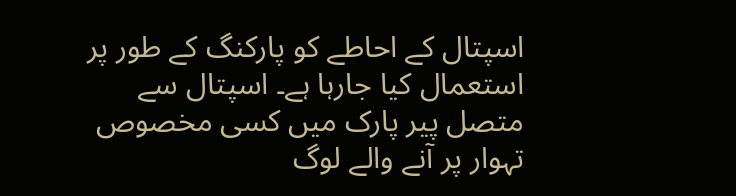اسپتال کے احاطے کو پارکنگ کے طور پر استعمال کیا جارہا ہے۔ اسپتال سے متصل پیر پارک میں کسی مخصوص تہوار پر آنے والے لوگ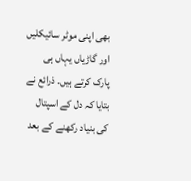بھی اپنی موٹر سائیکلیں اور گاڑیاں یہاں ہی پارک کرتے ہیں۔ ذرائع نے بتایا کہ دل کے اسپتال کی بنیاد رکھنے کے بعد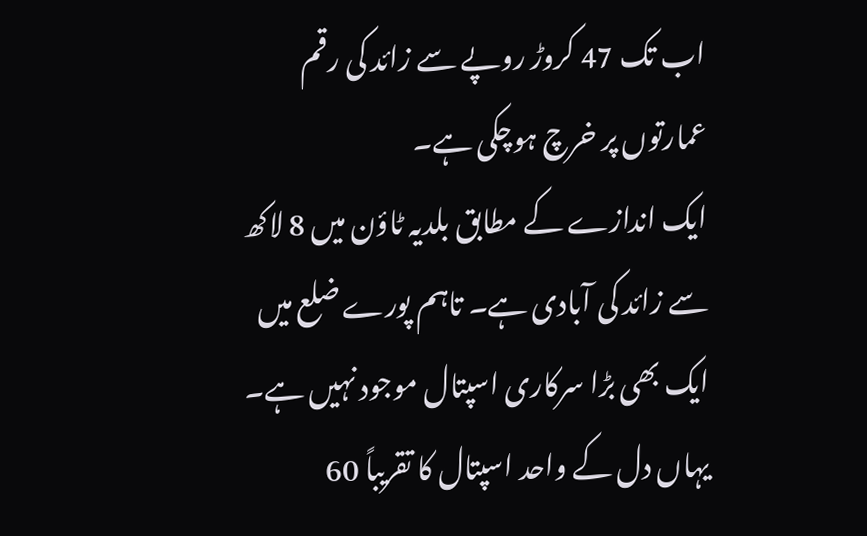اب تک 47 کروڑ روپے سے زائد کی رقم عمارتوں پر خرچ ہوچکی ہے۔
ایک اندازے کے مطابق بلدیہ ٹاؤن میں 8 لاکھ سے زائد کی آبادی ہے۔ تاہم پورے ضلع میں ایک بھی بڑا سرکاری اسپتال موجود نہیں ہے۔ یہاں دل کے واحد اسپتال کا تقریباً 60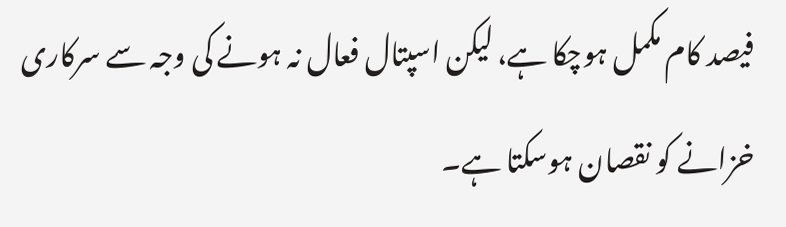فیصد کام مکمل ہوچکا ہے، لیکن اسپتال فعال نہ ہونے کی وجہ سے سرکاری خزانے کو نقصان ہوسکتا ہے۔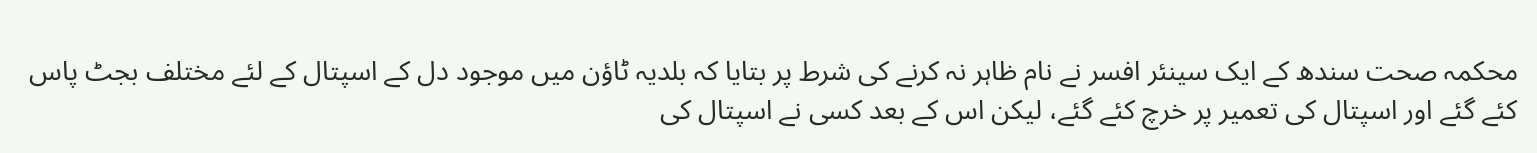محکمہ صحت سندھ کے ایک سینئر افسر نے نام ظاہر نہ کرنے کی شرط پر بتایا کہ بلدیہ ٹاؤن میں موجود دل کے اسپتال کے لئے مختلف بجٹ پاس کئے گئے اور اسپتال کی تعمیر پر خرچ کئے گئے، لیکن اس کے بعد کسی نے اسپتال کی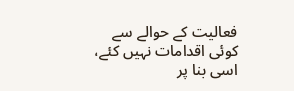فعالیت کے حوالے سے کوئی اقدامات نہیں کئے، اسی بنا پر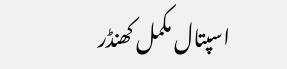اسپتال مکمل کھنڈر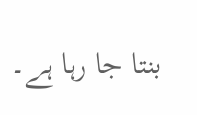بنتا جا رہا ہے۔